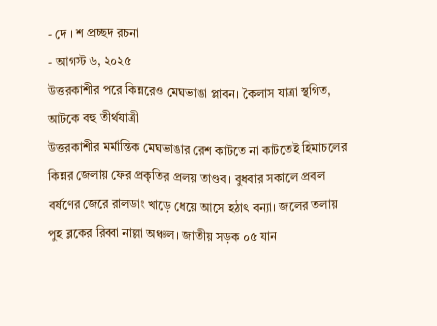- দে । শ প্রচ্ছদ রচনা
- আগস্ট ৬, ২০২৫
উত্তরকাশীর পরে কিন্নরেও মেঘভাঙা প্লাবন। কৈলাস যাত্রা স্থগিত, আটকে বহু তীর্থযাত্রী
উত্তরকাশীর মর্মান্তিক মেঘভাঙার রেশ কাটতে না কাটতেই হিমাচলের কিন্নর জেলায় ফের প্রকৃতির প্রলয় তাণ্ডব। বুধবার সকালে প্রবল বর্ষণের জেরে রালডাং খাড়ে ধেয়ে আসে হঠাৎ বন্যা। জলের তলায় পুহ ব্লকের রিব্বা নাল্লা অঞ্চল। জাতীয় সড়ক ০৫ যান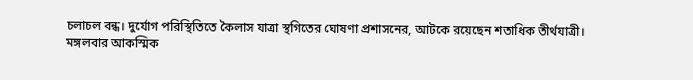চলাচল বন্ধ। দুর্যোগ পরিস্থিতিতে কৈলাস যাত্রা স্থগিতের ঘোষণা প্রশাসনের, আটকে রয়েছেন শতাধিক তীর্থযাত্রী।
মঙ্গলবার আকস্মিক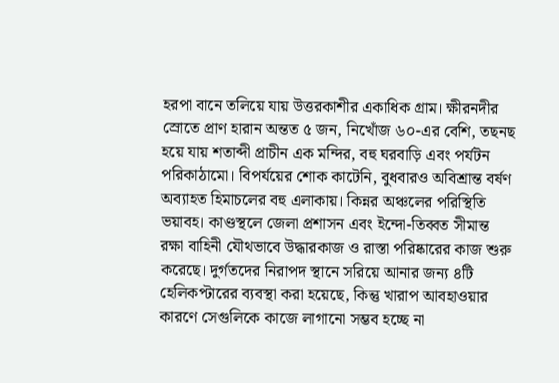হরপা বানে তলিয়ে যায় উত্তরকাশীর একাধিক গ্রাম। ক্ষীরনদীর স্রোতে প্রাণ হারান অন্তত ৫ জন, নিখোঁজ ৬০-এর বেশি, তছনছ হয়ে যায় শতাব্দী প্রাচীন এক মন্দির, বহু ঘরবাড়ি এবং পর্যটন পরিকাঠামো। বিপর্যয়ের শোক কাটেনি, বুধবারও অবিশ্রান্ত বর্ষণ অব্যাহত হিমাচলের বহু এলাকায়। কিন্নর অঞ্চলের পরিস্থিতি ভয়াবহ। কাণ্ডস্থলে জেলা প্রশাসন এবং ইন্দো-তিব্বত সীমান্ত রক্ষা বাহিনী যৌথভাবে উদ্ধারকাজ ও রাস্তা পরিষ্কারের কাজ শুরু করেছে। দুর্গতদের নিরাপদ স্থানে সরিয়ে আনার জন্য ৪টি হেলিকপ্টারের ব্যবস্থা করা হয়েছে, কিন্তু খারাপ আবহাওয়ার কারণে সেগুলিকে কাজে লাগানো সম্ভব হচ্ছে না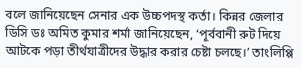বলে জানিয়েছেন সেনার এক উচ্চপদস্থ কর্তা। কিন্নর জেলার ডিসি ডঃ অমিত কুমার শর্মা জানিয়েছেন, ‘পূর্ববানী রুট দিয়ে আটকে পড়া তীর্থযাত্রীদের উদ্ধার করার চেষ্টা চলছে।’ তাংলিপ্পি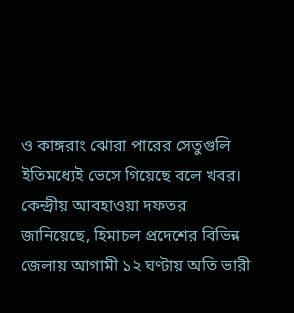ও কাঙ্গরাং ঝোরা পারের সেতুগুলি ইতিমধ্যেই ভেসে গিয়েছে বলে খবর।
কেন্দ্রীয় আবহাওয়া দফতর জানিয়েছে, হিমাচল প্রদেশের বিভিন্ন জেলায় আগামী ১২ ঘণ্টায় অতি ভারী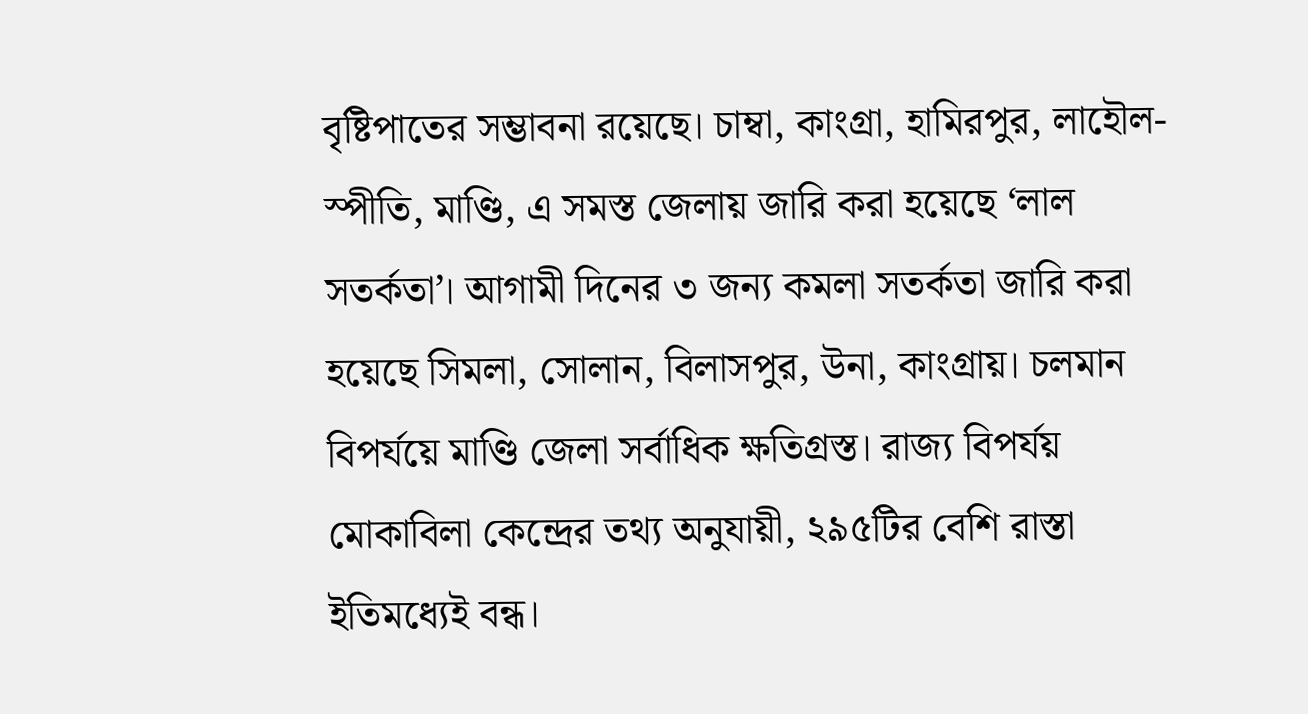বৃষ্টিপাতের সম্ভাবনা রয়েছে। চাম্বা, কাংগ্রা, হামিরপুর, লাহৌল-স্পীতি, মাণ্ডি, এ সমস্ত জেলায় জারি করা হয়েছে ‘লাল সতর্কতা’। আগামী দিনের ৩ জন্য কমলা সতর্কতা জারি করা হয়েছে সিমলা, সোলান, বিলাসপুর, উনা, কাংগ্রায়। চলমান বিপর্যয়ে মাণ্ডি জেলা সর্বাধিক ক্ষতিগ্রস্ত। রাজ্য বিপর্যয় মোকাবিলা কেন্দ্রের তথ্য অনুযায়ী, ২৯৫টির বেশি রাস্তা ইতিমধ্যেই বন্ধ।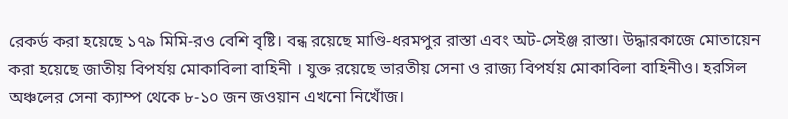রেকর্ড করা হয়েছে ১৭৯ মিমি-রও বেশি বৃষ্টি। বন্ধ রয়েছে মাণ্ডি-ধরমপুর রাস্তা এবং অট-সেইঞ্জ রাস্তা। উদ্ধারকাজে মোতায়েন করা হয়েছে জাতীয় বিপর্যয় মোকাবিলা বাহিনী । যুক্ত রয়েছে ভারতীয় সেনা ও রাজ্য বিপর্যয় মোকাবিলা বাহিনীও। হরসিল অঞ্চলের সেনা ক্যাম্প থেকে ৮-১০ জন জওয়ান এখনো নিখোঁজ।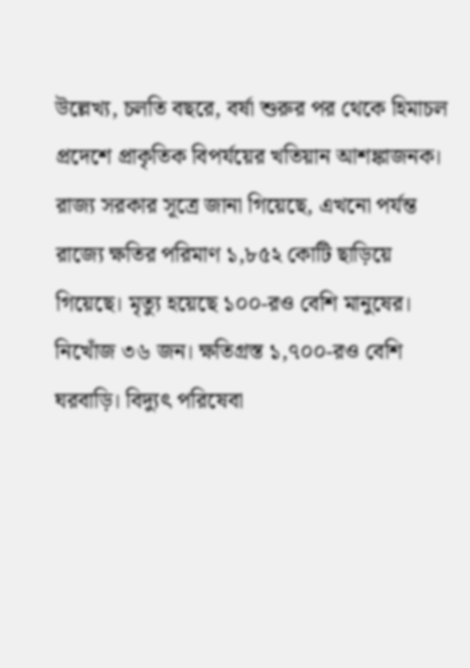উল্লেখ্য, চলতি বছরে, বর্ষা শুরুর পর থেকে হিমাচল প্রদেশে প্রাকৃতিক বিপর্যয়ের খতিয়ান আশঙ্কাজনক। রাজ্য সরকার সূত্রে জানা গিয়েছে, এখনো পর্যন্ত রাজ্যে ক্ষতির পরিমাণ ১,৮৫২ কোটি ছাড়িয়ে গিয়েছে। মৃত্যু হয়েছে ১০০-রও বেশি মানুষের। নিখোঁজ ৩৬ জন। ক্ষতিগ্রস্ত ১,৭০০-রও বেশি ঘরবাড়ি। বিদ্যুৎ পরিষেবা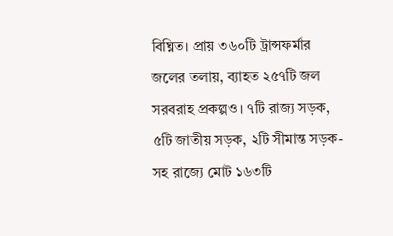বিঘ্নিত। প্রায় ৩৬০টি ট্রান্সফর্মার জলের তলায়, ব্যাহত ২৫৭টি জল সরবরাহ প্রকল্পও। ৭টি রাজ্য সড়ক, ৫টি জাতীয় সড়ক, ২টি সীমান্ত সড়ক-সহ রাজ্যে মোট ১৬৩টি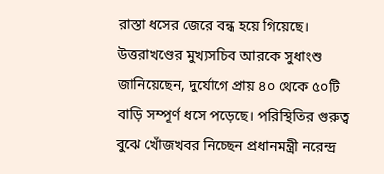রাস্তা ধসের জেরে বন্ধ হয়ে গিয়েছে। উত্তরাখণ্ডের মুখ্যসচিব আরকে সুধাংশু জানিয়েছেন, দুর্যোগে প্রায় ৪০ থেকে ৫০টি বাড়ি সম্পূর্ণ ধসে পড়েছে। পরিস্থিতির গুরুত্ব বুঝে খোঁজখবর নিচ্ছেন প্রধানমন্ত্রী নরেন্দ্র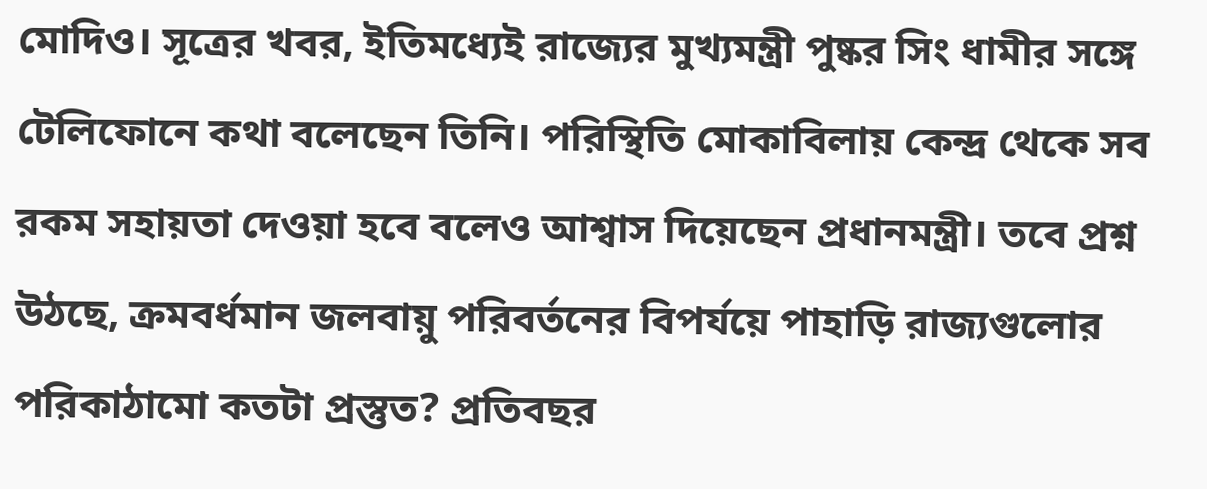মোদিও। সূত্রের খবর, ইতিমধ্যেই রাজ্যের মুখ্যমন্ত্রী পুষ্কর সিং ধামীর সঙ্গে টেলিফোনে কথা বলেছেন তিনি। পরিস্থিতি মোকাবিলায় কেন্দ্র থেকে সব রকম সহায়তা দেওয়া হবে বলেও আশ্বাস দিয়েছেন প্রধানমন্ত্রী। তবে প্রশ্ন উঠছে, ক্রমবর্ধমান জলবায়ু পরিবর্তনের বিপর্যয়ে পাহাড়ি রাজ্যগুলোর পরিকাঠামো কতটা প্রস্তুত? প্রতিবছর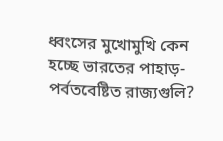ধ্বংসের মুখোমুখি কেন হচ্ছে ভারতের পাহাড়-পর্বতবেষ্টিত রাজ্যগুলি?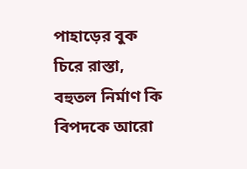পাহাড়ের বুক চিরে রাস্তা, বহুতল নির্মাণ কি বিপদকে আরো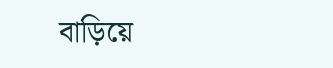বাড়িয়ে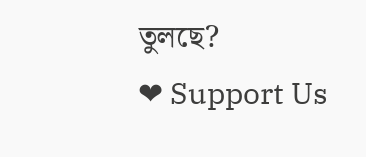তুলছে?
❤ Support Us